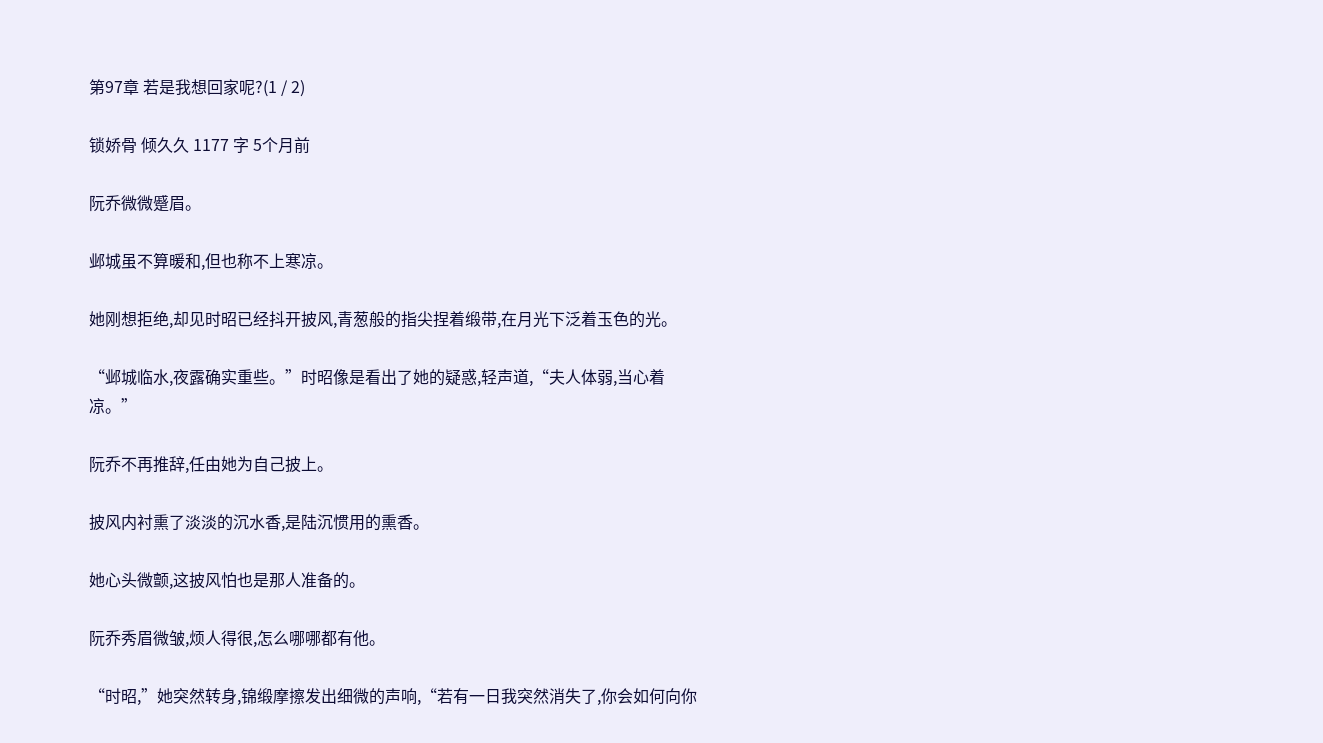第97章 若是我想回家呢?(1 / 2)

锁娇骨 倾久久 1177 字 5个月前

阮乔微微蹙眉。

邺城虽不算暖和,但也称不上寒凉。

她刚想拒绝,却见时昭已经抖开披风,青葱般的指尖捏着缎带,在月光下泛着玉色的光。

“邺城临水,夜露确实重些。”时昭像是看出了她的疑惑,轻声道,“夫人体弱,当心着凉。”

阮乔不再推辞,任由她为自己披上。

披风内衬熏了淡淡的沉水香,是陆沉惯用的熏香。

她心头微颤,这披风怕也是那人准备的。

阮乔秀眉微皱,烦人得很,怎么哪哪都有他。

“时昭,”她突然转身,锦缎摩擦发出细微的声响,“若有一日我突然消失了,你会如何向你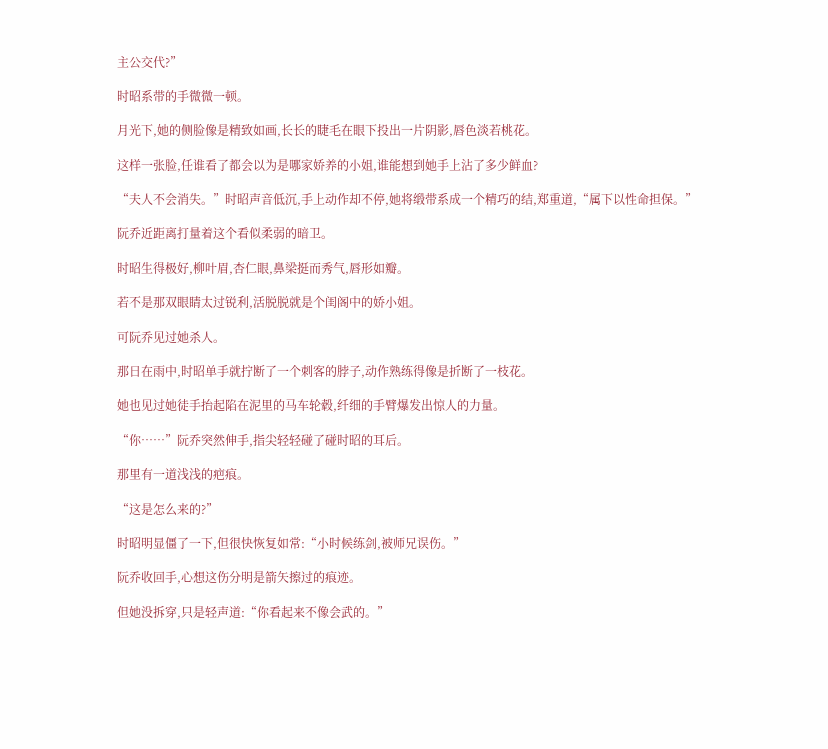主公交代?”

时昭系带的手微微一顿。

月光下,她的侧脸像是精致如画,长长的睫毛在眼下投出一片阴影,唇色淡若桃花。

这样一张脸,任谁看了都会以为是哪家娇养的小姐,谁能想到她手上沾了多少鲜血?

“夫人不会消失。”时昭声音低沉,手上动作却不停,她将缎带系成一个精巧的结,郑重道,“属下以性命担保。”

阮乔近距离打量着这个看似柔弱的暗卫。

时昭生得极好,柳叶眉,杏仁眼,鼻梁挺而秀气,唇形如瓣。

若不是那双眼睛太过锐利,活脱脱就是个闺阁中的娇小姐。

可阮乔见过她杀人。

那日在雨中,时昭单手就拧断了一个刺客的脖子,动作熟练得像是折断了一枝花。

她也见过她徒手抬起陷在泥里的马车轮毂,纤细的手臂爆发出惊人的力量。

“你……”阮乔突然伸手,指尖轻轻碰了碰时昭的耳后。

那里有一道浅浅的疤痕。

“这是怎么来的?”

时昭明显僵了一下,但很快恢复如常:“小时候练剑,被师兄误伤。”

阮乔收回手,心想这伤分明是箭矢擦过的痕迹。

但她没拆穿,只是轻声道:“你看起来不像会武的。”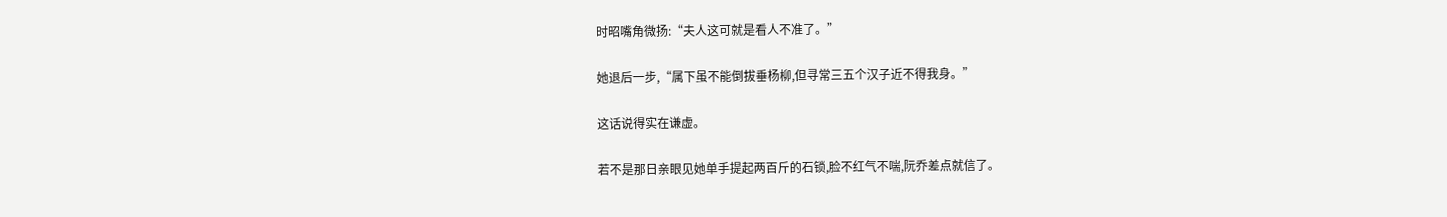时昭嘴角微扬:“夫人这可就是看人不准了。”

她退后一步,“属下虽不能倒拔垂杨柳,但寻常三五个汉子近不得我身。”

这话说得实在谦虚。

若不是那日亲眼见她单手提起两百斤的石锁,脸不红气不喘,阮乔差点就信了。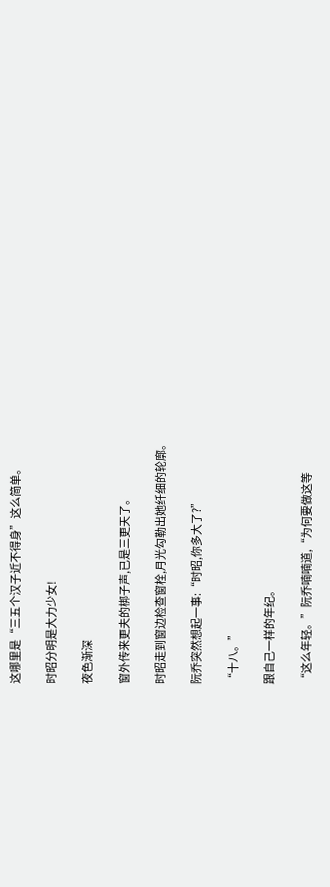这哪里是“三五个汉子近不得身”这么简单。

时昭分明是大力少女!

夜色渐深

窗外传来更夫的梆子声,已是三更天了。

时昭走到窗边检查窗栓,月光勾勒出她纤细的轮廓。

阮乔突然想起一事:“时昭,你多大了?”

“十八。”

跟自己一样的年纪。

“这么年轻。”阮乔喃喃道,“为何要做这等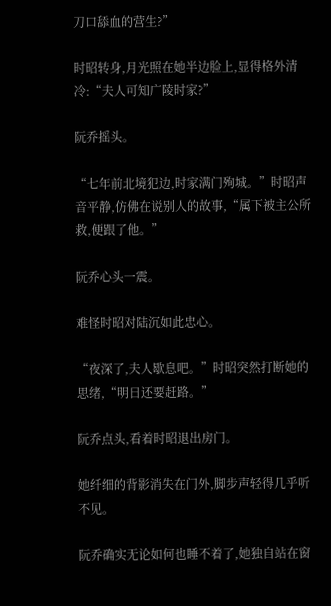刀口舔血的营生?”

时昭转身,月光照在她半边脸上,显得格外清冷:“夫人可知广陵时家?”

阮乔摇头。

“七年前北境犯边,时家满门殉城。”时昭声音平静,仿佛在说别人的故事,“属下被主公所救,便跟了他。”

阮乔心头一震。

难怪时昭对陆沉如此忠心。

“夜深了,夫人歇息吧。”时昭突然打断她的思绪,“明日还要赶路。”

阮乔点头,看着时昭退出房门。

她纤细的背影消失在门外,脚步声轻得几乎听不见。

阮乔确实无论如何也睡不着了,她独自站在窗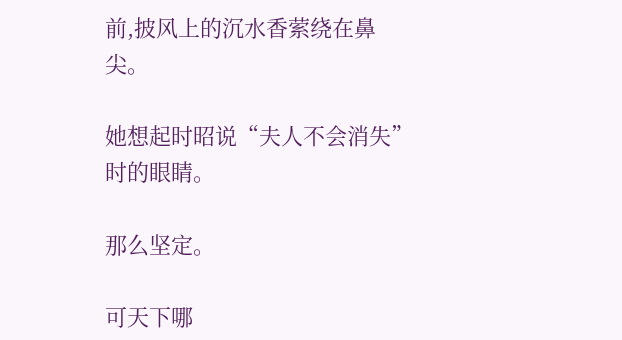前,披风上的沉水香萦绕在鼻尖。

她想起时昭说“夫人不会消失”时的眼睛。

那么坚定。

可天下哪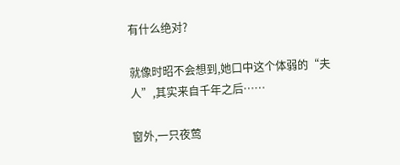有什么绝对?

就像时昭不会想到,她口中这个体弱的“夫人”,其实来自千年之后……

窗外,一只夜莺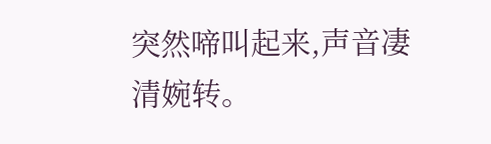突然啼叫起来,声音凄清婉转。